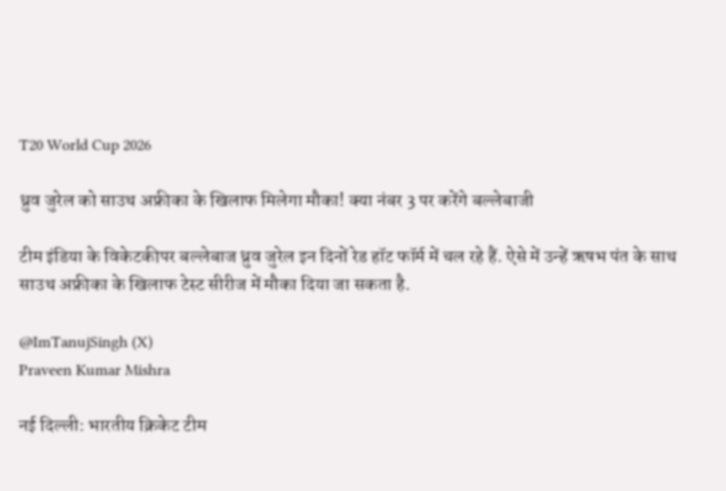T20 World Cup 2026

ध्रुव जुरेल को साउथ अफ्रीका के खिलाफ मिलेगा मौका! क्या नंबर 3 पर करेंगे बल्लेबाजी

टीम इंडिया के विकेटकीपर बल्लेबाज ध्रुव जुरेल इन दिनों रेड हॉट फॉर्म में चल रहे हैं. ऐसे में उन्हें ऋषभ पंत के साथ साउथ अफ्रीका के खिलाफ टेस्ट सीरीज में मौका दिया जा सकता है.

@ImTanujSingh (X)
Praveen Kumar Mishra

नई दिल्ली: भारतीय क्रिकेट टीम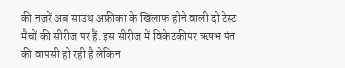की नजरें अब साउथ अफ्रीका के खिलाफ होने वाली दो टेस्ट मैचों की सीरीज पर हैं. इस सीरीज में विकेटकीपर ऋषभ पंत की वापसी हो रही है लेकिन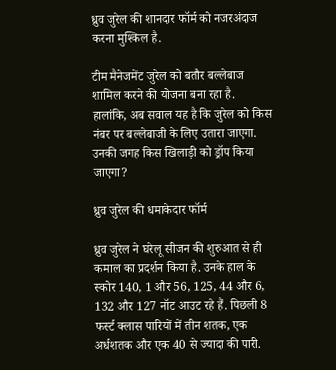ध्रुव जुरेल की शानदार फॉर्म को नजरअंदाज करना मुश्किल है.

टीम मैनेजमेंट जुरेल को बतौर बल्लेबाज शामिल करने की योजना बना रहा है. हालांकि, अब सवाल यह है कि जुरेल को किस नंबर पर बल्लेबाजी के लिए उतारा जाएगा. उनकी जगह किस खिलाड़ी को ड्रॉप किया जाएगा?

ध्रुव जुरेल की धमाकेदार फॉर्म

ध्रुव जुरेल ने घरेलू सीजन की शुरुआत से ही कमाल का प्रदर्शन किया है. उनके हाल के स्कोर 140, 1 और 56, 125, 44 और 6, 132 और 127 नॉट आउट रहे हैं. पिछली 8 फर्स्ट क्लास पारियों में तीन शतक, एक अर्धशतक और एक 40 से ज्यादा की पारी.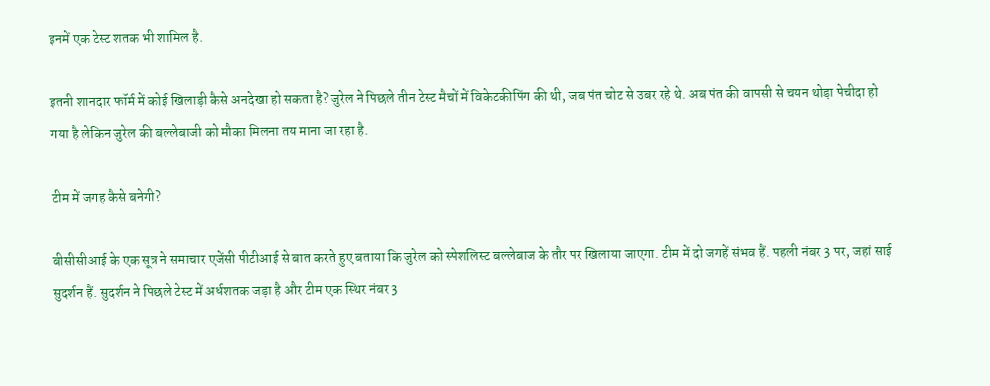इनमें एक टेस्ट शतक भी शामिल है.

इतनी शानदार फॉर्म में कोई खिलाड़ी कैसे अनदेखा हो सकता है? जुरेल ने पिछले तीन टेस्ट मैचों में विकेटकीपिंग की थी, जब पंत चोट से उबर रहे थे. अब पंत की वापसी से चयन थोड़ा पेचीदा हो गया है लेकिन जुरेल की बल्लेबाजी को मौका मिलना तय माना जा रहा है.

टीम में जगह कैसे बनेगी?

बीसीसीआई के एक सूत्र ने समाचार एजेंसी पीटीआई से बात करते हुए बताया कि जुरेल को स्पेशलिस्ट बल्लेबाज के तौर पर खिलाया जाएगा. टीम में दो जगहें संभव हैं. पहली नंबर 3 पर, जहां साई सुदर्शन हैं. सुदर्शन ने पिछले टेस्ट में अर्धशतक जड़ा है और टीम एक स्थिर नंबर 3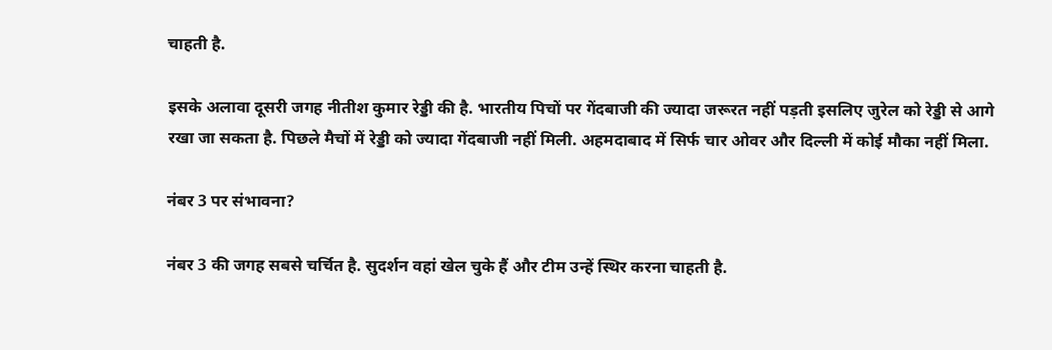चाहती है.

इसके अलावा दूसरी जगह नीतीश कुमार रेड्डी की है. भारतीय पिचों पर गेंदबाजी की ज्यादा जरूरत नहीं पड़ती इसलिए जुरेल को रेड्डी से आगे रखा जा सकता है. पिछले मैचों में रेड्डी को ज्यादा गेंदबाजी नहीं मिली. अहमदाबाद में सिर्फ चार ओवर और दिल्ली में कोई मौका नहीं मिला.

नंबर 3 पर संभावना?

नंबर 3 की जगह सबसे चर्चित है. सुदर्शन वहां खेल चुके हैं और टीम उन्हें स्थिर करना चाहती है.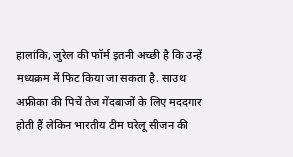हालांकि, जुरेल की फॉर्म इतनी अच्छी है कि उन्हें मध्यक्रम में फिट किया जा सकता है. साउथ अफ्रीका की पिचें तेज गेंदबाजों के लिए मददगार होती हैं लेकिन भारतीय टीम घरेलू सीजन की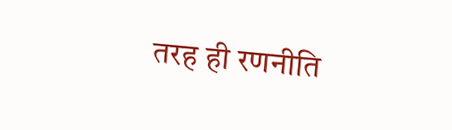तरह ही रणनीति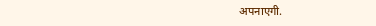अपनाएगी.